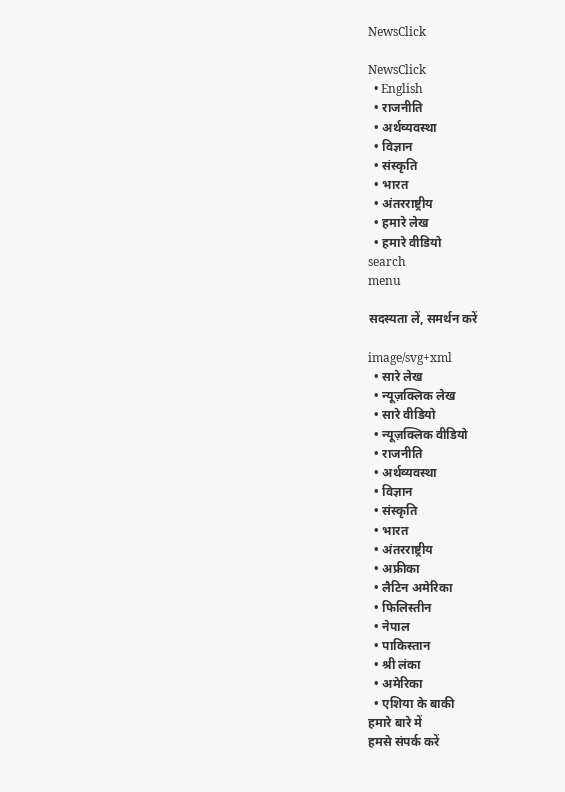NewsClick

NewsClick
  • English
  • राजनीति
  • अर्थव्यवस्था
  • विज्ञान
  • संस्कृति
  • भारत
  • अंतरराष्ट्रीय
  • हमारे लेख
  • हमारे वीडियो
search
menu

सदस्यता लें, समर्थन करें

image/svg+xml
  • सारे लेख
  • न्यूज़क्लिक लेख
  • सारे वीडियो
  • न्यूज़क्लिक वीडियो
  • राजनीति
  • अर्थव्यवस्था
  • विज्ञान
  • संस्कृति
  • भारत
  • अंतरराष्ट्रीय
  • अफ्रीका
  • लैटिन अमेरिका
  • फिलिस्तीन
  • नेपाल
  • पाकिस्तान
  • श्री लंका
  • अमेरिका
  • एशिया के बाकी
हमारे बारे में
हमसे संपर्क करें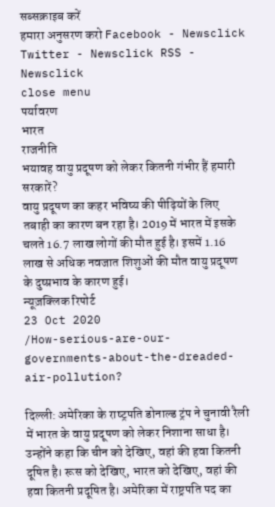सब्सक्राइब करें
हमारा अनुसरण करो Facebook - Newsclick Twitter - Newsclick RSS - Newsclick
close menu
पर्यावरण
भारत
राजनीति
भयावह वायु प्रदूषण को लेकर कितनी गंभीर हैं हमारी सरकारें?
वायु प्रदूषण का कहर भविष्य की पीढ़ियों के लिए तबाही का कारण बन रहा है। 2019 में भारत में इसके चलते 16.7 लाख लोगों की मौत हुई है। इसमें 1.16 लाख से अधिक नवजात शिशुओं की मौत वायु प्रदूषण के दुष्प्रभाव के कारण हुई।
न्यूज़क्लिक रिपोर्ट
23 Oct 2020
/How-serious-are-our-governments-about-the-dreaded-air-pollution?

दिल्ली: अमेरिका के राष्‍ट्रपति डोनाल्‍ड ट्रंप ने चुनावी रैली में भारत के वायु प्रदूषण को लेकर निशाना साधा है। उन्‍होंने कहा कि चीन को देखिए, वहां की हवा कितनी दूषित है। रूस को देखिए, भारत को देखिए, वहां की हवा कितनी प्रदूषित है। अमेरिका में राष्ट्रपति पद का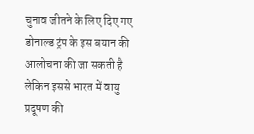चुनाव जीतने के लिए दिए गए डोनाल्ड ट्रंप के इस बयान की आलोचना की जा सकती है लेकिन इससे भारत में वायु प्रदूषण की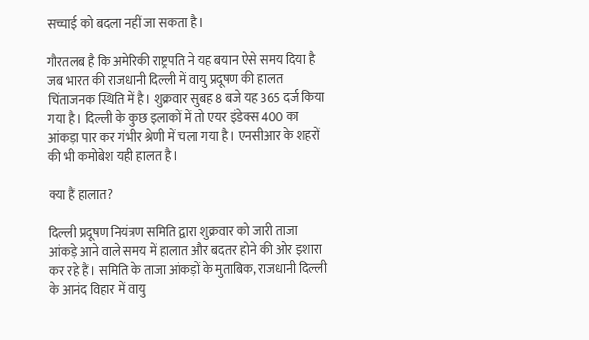सच्चाई को बदला नहीं जा सकता है।

गौरतलब है कि अमेरिकी राष्ट्रपति ने यह बयान ऐसे समय दिया है जब भारत की राजधानी दिल्ली में वायु प्रदूषण की हालत चिंताजनक स्थिति में है। शुक्रवार सुबह 8 बजे यह 365 दर्ज किया गया है। दिल्ली के कुछ इलाकों में तो एयर इंडेक्स 400 का आंकड़ा पार कर गंभीर श्रेणी में चला गया है। एनसीआर के शहरों की भी कमोबेश यही हालत है।

क्या हैं हालात?

दिल्ली प्रदूषण नियंत्रण समिति द्वारा शुक्रवार को जारी ताजा आंकड़े आने वाले समय में हालात और बदतर होने की ओर इशारा कर रहे हैं। समिति के ताजा आंकड़ों के मुताबिक, राजधानी दिल्ली के आनंद विहार में वायु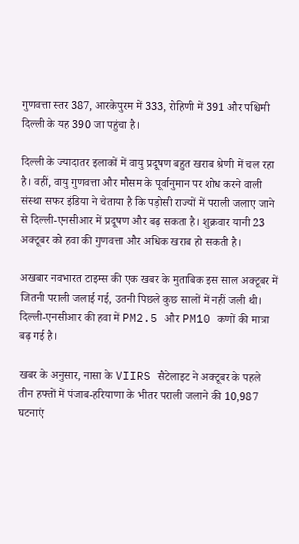गुणवत्ता स्तर 387, आरकेपुरम में 333, रोहिणी में 391 और पश्चिमी दिल्ली के यह 390 जा पहुंचा है।

दिल्ली के ज्यादातर इलाकों में वायु प्रदूषण बहुत खराब श्रेणी में चल रहा है। वहीं, वायु गुणवत्ता और मौसम के पूर्वानुमान पर शोध करने वाली संस्था सफर इंडिया ने चेताया है कि पड़ोसी राज्यों में पराली जलाए जाने से दिल्ली-एनसीआर में प्रदूषण और बढ़ सकता है। शुक्रवार यानी 23 अक्टूबर को हवा की गुणवत्ता और अधिक खराब हो सकती है।

अखबार नवभारत टाइम्स की एक खबर के मुताबिक इस साल अक्‍टूबर में जितनी पराली जलाई गई, उतनी पिछले कुछ सालों में नहीं जली थी। दिल्‍ली-एनसीआर की हवा में PM2.5 और PM10 कणों की मात्रा बढ़ गई है।

खबर के अनुसार, नासा के VIIRS सैटेलाइट ने अक्‍टूबर के पहले तीन हफ्तों में पंजाब-हरियाणा के भीतर पराली जलाने की 10,987 घटनाएं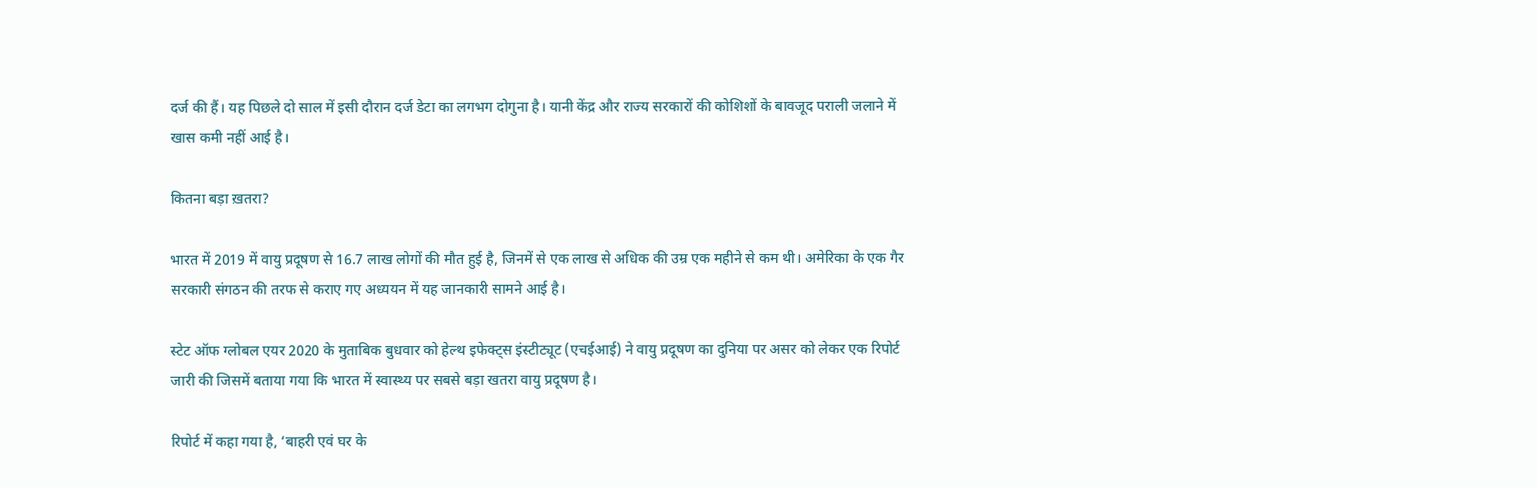दर्ज की हैं। यह पिछले दो साल में इसी दौरान दर्ज डेटा का लगभग दोगुना है। यानी केंद्र और राज्‍य सरकारों की कोशिशों के बावजूद पराली जलाने में खास कमी नहीं आई है।

कितना बड़ा ख़तरा?

भारत में 2019 में वायु प्रदूषण से 16.7 लाख लोगों की मौत हुई है, जिनमें से एक लाख से अधिक की उम्र एक महीने से कम थी। अमेरिका के एक गैर सरकारी संगठन की तरफ से कराए गए अध्ययन में यह जानकारी सामने आई है।

स्टेट ऑफ ग्लोबल एयर 2020 के मुताबिक बुधवार को हेल्थ इफेक्ट्स इंस्टीट्यूट (एचईआई) ने वायु प्रदूषण का दुनिया पर असर को लेकर एक रिपोर्ट जारी की जिसमें बताया गया कि भारत में स्वास्थ्य पर सबसे बड़ा खतरा वायु प्रदूषण है।

रिपोर्ट में कहा गया है, ‘बाहरी एवं घर के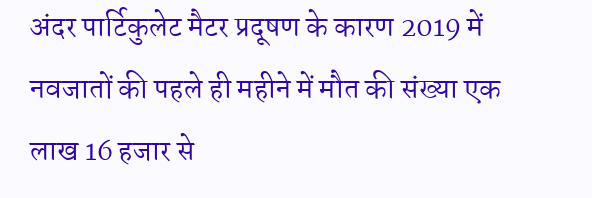अंदर पार्टिकुलेट मैटर प्रदूषण के कारण 2019 में नवजातों की पहले ही महीने में मौत की संख्या एक लाख 16 हजार से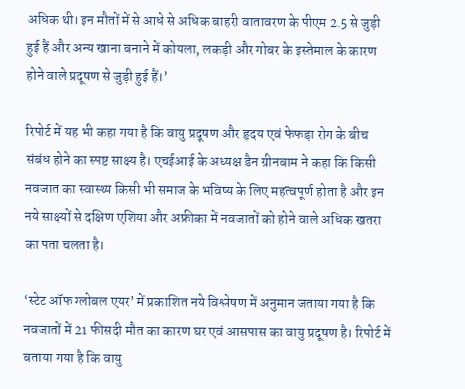अधिक थी। इन मौतों में से आधे से अधिक बाहरी वातावरण के पीएम 2.5 से जुड़ी हुई हैं और अन्य खाना बनाने में कोयला, लकड़ी और गोबर के इस्तेमाल के कारण होने वाले प्रदूषण से जुड़ी हुई हैं।’

रिपोर्ट में यह भी कहा गया है कि वायु प्रदूषण और हृदय एवं फेफड़ा रोग के बीच संबंध होने का स्पष्ट साक्ष्य है। एचईआई के अध्यक्ष डैन ग्रीनबाम ने कहा कि किसी नवजात का स्वास्थ्य किसी भी समाज के भविष्य के लिए महत्वपूर्ण होता है और इन नये साक्ष्यों से दक्षिण एशिया और अफ्रीका में नवजातों को होने वाले अधिक खतरा का पता चलता है।

‘स्टेट ऑफ ग्लोबल एयर’ में प्रकाशित नये विश्लेषण में अनुमान जताया गया है कि नवजातों में 21 फीसदी मौत का कारण घर एवं आसपास का वायु प्रदूषण है। रिपोर्ट में बताया गया है कि वायु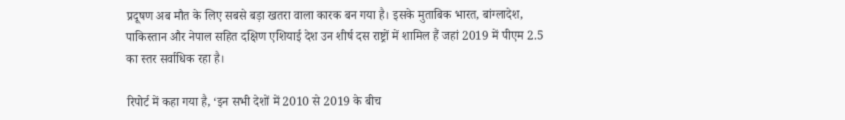प्रदूषण अब मौत के लिए सबसे बड़ा खतरा वाला कारक बन गया है। इसके मुताबिक भारत, बांग्लादेश, पाकिस्तान और नेपाल सहित दक्षिण एशियाई देश उन शीर्ष दस राष्ट्रों में शामिल हैं जहां 2019 में पीएम 2.5 का स्तर सर्वाधिक रहा है।

रिपोर्ट में कहा गया है, ‘इन सभी देशों में 2010 से 2019 के बीच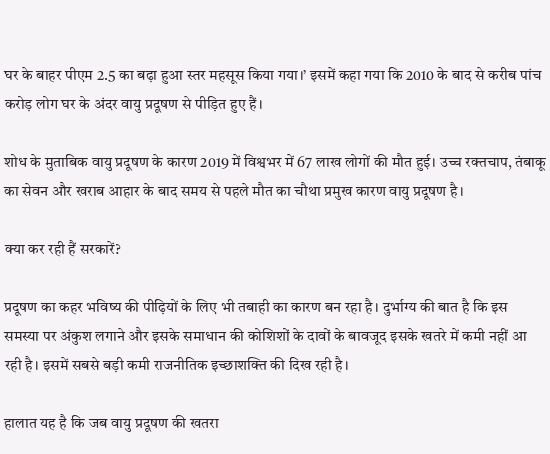घर के बाहर पीएम 2.5 का बढ़ा हुआ स्तर महसूस किया गया।’ इसमें कहा गया कि 2010 के बाद से करीब पांच करोड़ लोग घर के अंदर वायु प्रदूषण से पीड़ित हुए हैं।

शोध के मुताबिक वायु प्रदूषण के कारण 2019 में विश्वभर में 67 लाख लोगों की मौत हुई। उच्च रक्तचाप, तंबाकू का सेवन और खराब आहार के बाद समय से पहले मौत का चौथा प्रमुख कारण वायु प्रदूषण है।

क्या कर रही हैं सरकारें?

प्रदूषण का कहर भविष्य की पीढ़ियों के लिए भी तबाही का कारण बन रहा है। दुर्भाग्य की बात है कि इस समस्या पर अंकुश लगाने और इसके समाधान की कोशिशों के दावों के बावजूद इसके खतरे में कमी नहीं आ रही है। इसमें सबसे बड़ी कमी राजनीतिक इच्छाशक्ति की दिख रही है।

हालात यह है कि जब वायु प्रदूषण की खतरा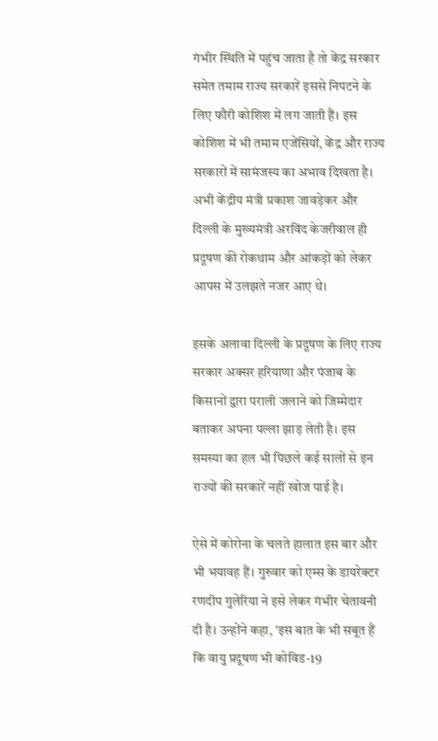गंभीर स्थिति में पहुंच जाता है तो केंद्र सरकार समेत तमाम राज्य सरकारें इससे निपटने के लिए फौरी कोशिश में लग जाती हैं। इस कोशिश में भी तमाम एजेंसियों, केंद्र और राज्य सरकारों में सामंजस्य का अभाव दिखता है। अभी केंद्रीय मंत्री प्रकाश जावड़ेकर और दिल्ली के मुख्यमंत्री अरविंद केजरीवाल ही प्रदूषण की रोकथाम और आंकड़ों को लेकर आपस में उलझते नजर आए थे।

इसके अलावा दिल्ली के प्रदूषण के लिए राज्य सरकार अक्सर हरियाणा और पंजाब के किसानों द्वारा पराली जलाने को जिम्मेदार बताकर अपना पल्ला झाड़ लेती है। इस समस्या का हल भी पिछले कई सालों से इन राज्यों की सरकारें नहीं खोज पाई है।

ऐसे में कोरोना के चलते हालात इस बार और भी भयावह हैं। गुरुवार को एम्स के डायरेक्टर रणदीप गुलेरिया ने इसे लेकर गंभीर चेतावनी दी है। उन्होंने कहा, 'इस बात के भी सबूत हैं कि वायु प्रदूषण भी कोविड-19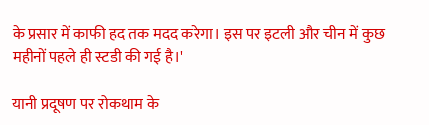के प्रसार में काफी हद तक मदद करेगा। इस पर इटली और चीन में कुछ महीनों पहले ही स्टडी की गई है।'

यानी प्रदूषण पर रोकथाम के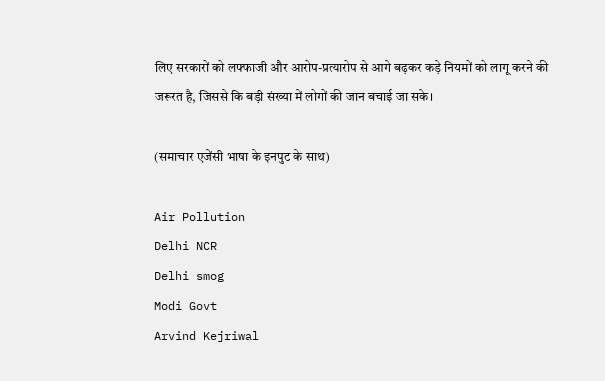लिए सरकारों को लफ्फाजी और आरोप-प्रत्यारोप से आगे बढ़कर कड़े नियमों को लागू करने की जरूरत है, जिससे कि बड़ी संख्या में लोगों की जान बचाई जा सके।

(समाचार एजेंसी भाषा के इनपुट के साथ)

Air Pollution
Delhi NCR
Delhi smog
Modi Govt
Arvind Kejriwal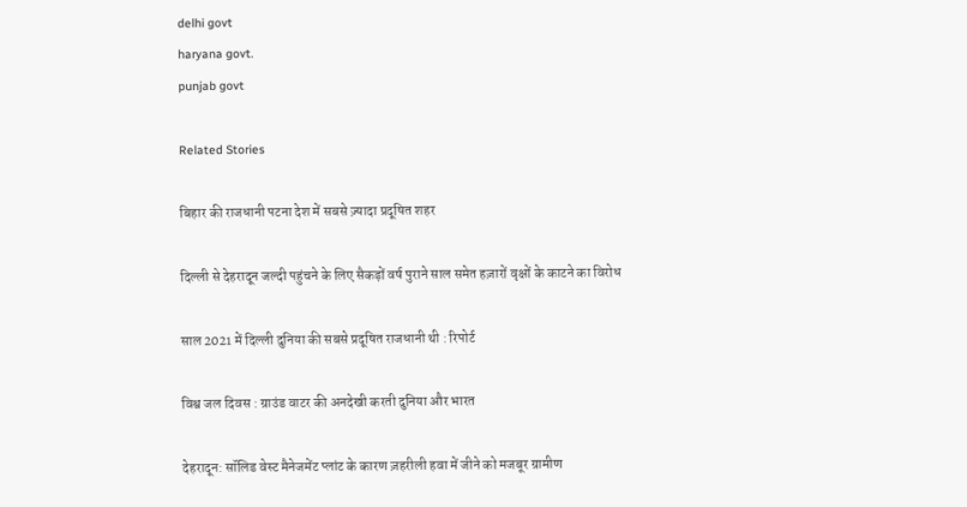delhi govt
haryana govt.
punjab govt

Related Stories

बिहार की राजधानी पटना देश में सबसे ज़्यादा प्रदूषित शहर

दिल्ली से देहरादून जल्दी पहुंचने के लिए सैकड़ों वर्ष पुराने साल समेत हज़ारों वृक्षों के काटने का विरोध

साल 2021 में दिल्ली दुनिया की सबसे प्रदूषित राजधानी थी : रिपोर्ट

विश्व जल दिवस : ग्राउंड वाटर की अनदेखी करती दुनिया और भारत

देहरादून: सॉलिड वेस्ट मैनेजमेंट प्लांट के कारण ज़हरीली हवा में जीने को मजबूर ग्रामीण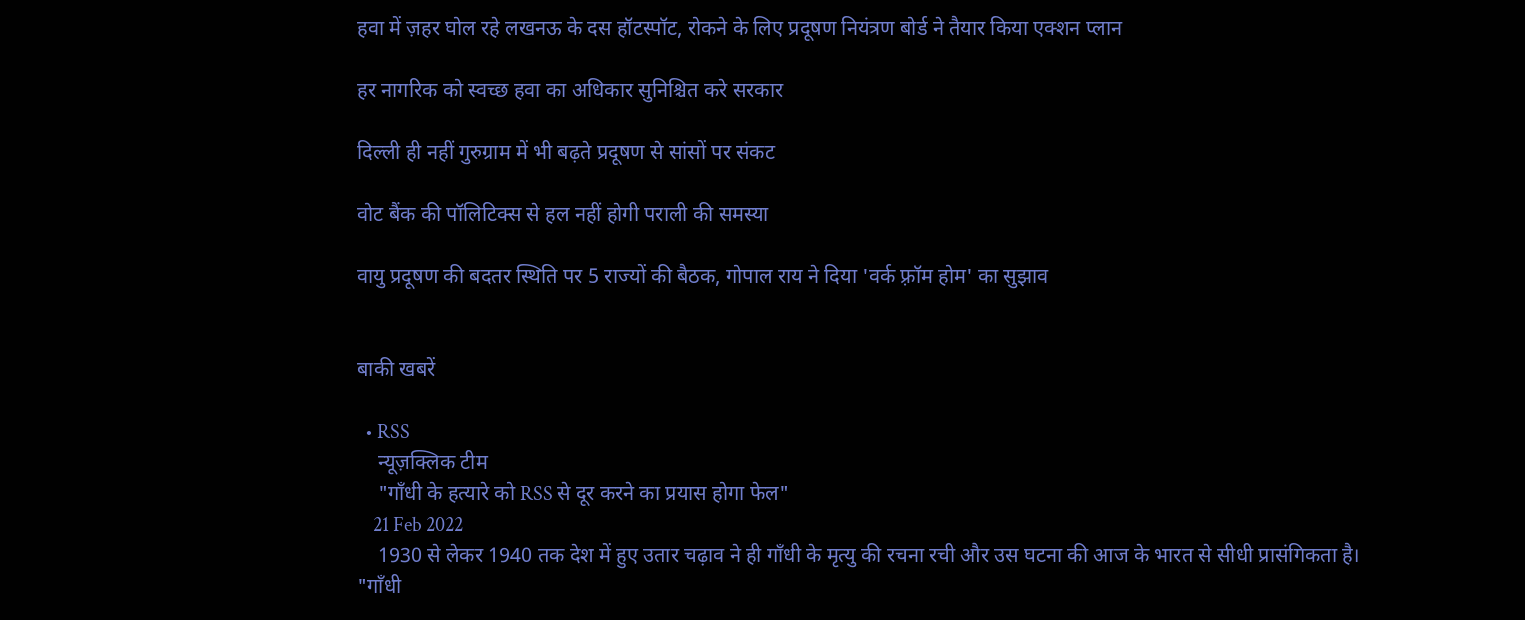हवा में ज़हर घोल रहे लखनऊ के दस हॉटस्पॉट, रोकने के लिए प्रदूषण नियंत्रण बोर्ड ने तैयार किया एक्शन प्लान

हर नागरिक को स्वच्छ हवा का अधिकार सुनिश्चित करे सरकार

दिल्ली ही नहीं गुरुग्राम में भी बढ़ते प्रदूषण से सांसों पर संकट

वोट बैंक की पॉलिटिक्स से हल नहीं होगी पराली की समस्या

वायु प्रदूषण की बदतर स्थिति पर 5 राज्यों की बैठक, गोपाल राय ने दिया 'वर्क फ़्रॉम होम' का सुझाव


बाकी खबरें

  • RSS
    न्यूज़क्लिक टीम
    "गाँधी के हत्यारे को RSS से दूर करने का प्रयास होगा फेल"
    21 Feb 2022
    1930 से लेकर 1940 तक देश में हुए उतार चढ़ाव ने ही गाँधी के मृत्यु की रचना रची और उस घटना की आज के भारत से सीधी प्रासंगिकता है। "गाँधी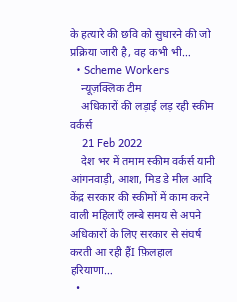के हत्यारे की छवि को सुधारने की जो प्रक्रिया जारी है, वह कभी भी…
  • Scheme Workers
    न्यूज़क्लिक टीम
    अधिकारों की लड़ाई लड़ रही स्कीम वर्कर्स
    21 Feb 2022
    देश भर में तमाम स्कीम वर्कर्स यानी आंगनवाड़ी, आशा, मिड डे मील आदि केंद्र सरकार की स्कीमों में काम करने वाली महिलाएँ लम्बे समय से अपने अधिकारों के लिए सरकार से संघर्ष करती आ रही हैंI फ़िलहाल हरियाणा…
  •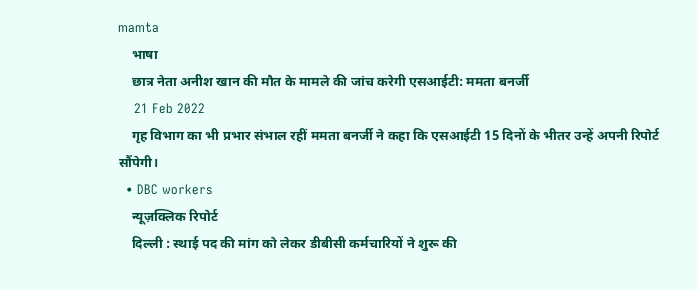mamta
    भाषा
    छात्र नेता अनीश खान की मौत के मामले की जांच करेगी एसआईटी: ममता बनर्जी
    21 Feb 2022
    गृह विभाग का भी प्रभार संभाल रहीं ममता बनर्जी ने कहा कि एसआईटी 15 दिनों के भीतर उन्हें अपनी रिपोर्ट सौंपेगी।
  • DBC workers
    न्यूज़क्लिक रिपोर्ट
    दिल्ली : स्थाई पद की मांग को लेकर डीबीसी कर्मचारियों ने शुरू की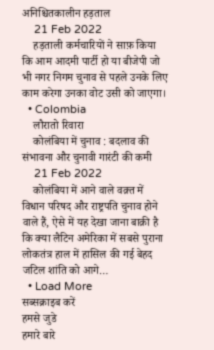अनिश्चितकालीन हड़ताल
    21 Feb 2022
    हड़ताली कर्मचारियों ने साफ़ किया कि आम आदमी पार्टी हो या बीजेपी जो भी नगर निगम चुनाव से पहले उनके लिए काम करेगा उनका वोट उसी को जाएगा।
  • Colombia
    लौरातो रिवारा
    कोलंबिया में चुनाव : बदलाव की संभावना और चुनावी गारंटी की कमी
    21 Feb 2022
    कोलंबिया में आने वाले वक़्त में विधान परिषद और राष्ट्रपति चुनाव होने वाले हैं, ऐसे में यह देखा जाना बाक़ी है कि क्या लैटिन अमेरिका में सबसे पुराना लोकतंत्र हाल में हासिल की गई बेहद जटिल शांति को आगे…
  • Load More
सब्सक्राइब करें
हमसे जुडे
हमारे बारे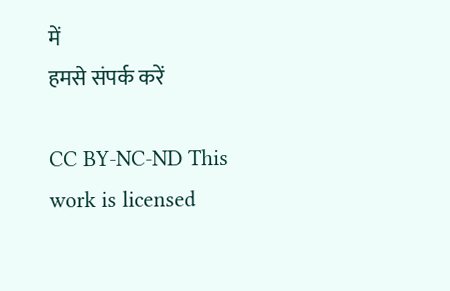में
हमसे संपर्क करें

CC BY-NC-ND This work is licensed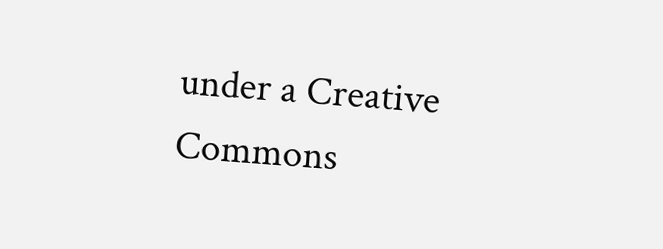under a Creative Commons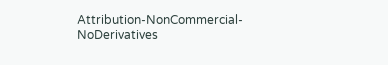Attribution-NonCommercial-NoDerivatives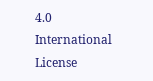4.0 International License